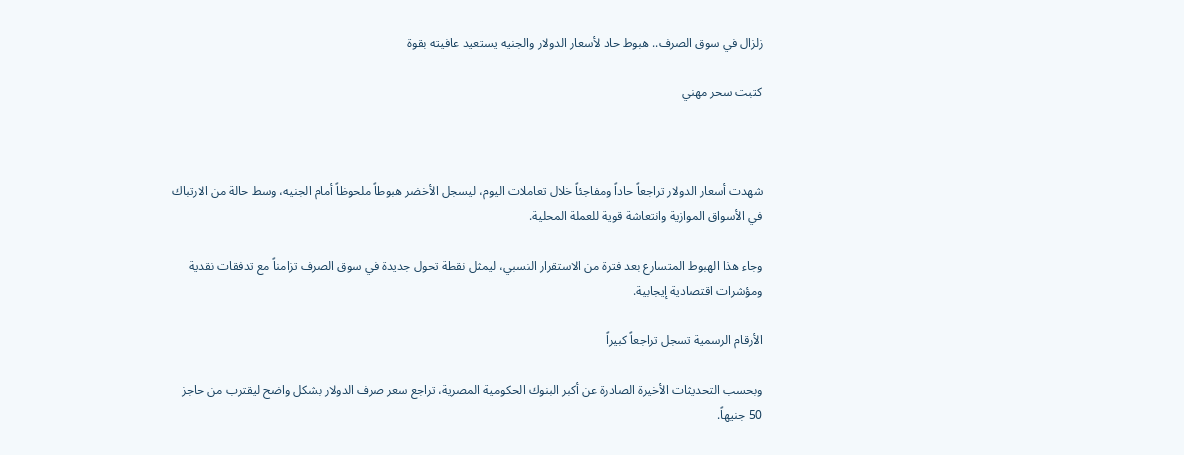زلزال في سوق الصرف.. هبوط حاد لأسعار الدولار والجنيه يستعيد عافيته بقوة

كتبت سحر مهني



شهدت أسعار الدولار تراجعاً حاداً ومفاجئاً خلال تعاملات اليوم، ليسجل الأخضر هبوطاً ملحوظاً أمام الجنيه، وسط حالة من الارتباك في الأسواق الموازية وانتعاشة قوية للعملة المحلية.

وجاء هذا الهبوط المتسارع بعد فترة من الاستقرار النسبي، ليمثل نقطة تحول جديدة في سوق الصرف تزامناً مع تدفقات نقدية ومؤشرات اقتصادية إيجابية.

الأرقام الرسمية تسجل تراجعاً كبيراً

وبحسب التحديثات الأخيرة الصادرة عن أكبر البنوك الحكومية المصرية، تراجع سعر صرف الدولار بشكل واضح ليقترب من حاجز 50 جنيهاً.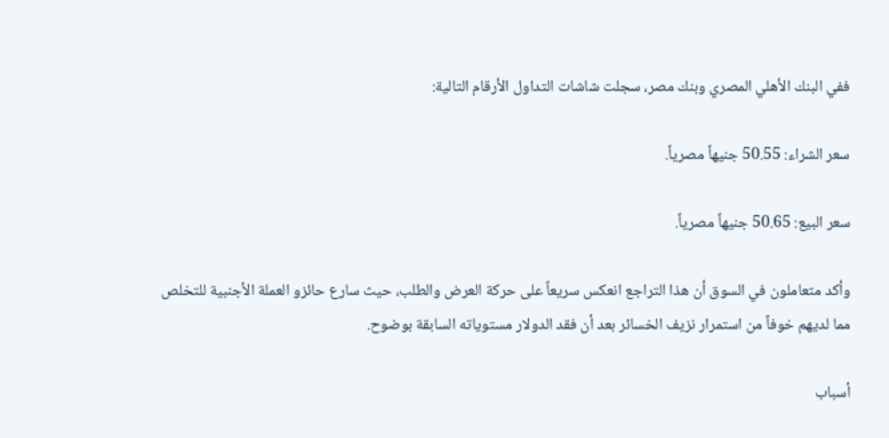ففي البنك الأهلي المصري وبنك مصر، سجلت شاشات التداول الأرقام التالية:

سعر الشراء: 50.55 جنيهاً مصرياً.

سعر البيع: 50.65 جنيهاً مصرياً.

وأكد متعاملون في السوق أن هذا التراجع انعكس سريعاً على حركة العرض والطلب، حيث سارع حائزو العملة الأجنبية للتخلص مما لديهم خوفاً من استمرار نزيف الخسائر بعد أن فقد الدولار مستوياته السابقة بوضوح.

أسباب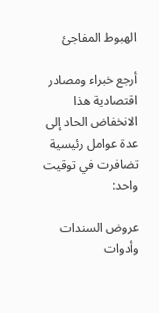الهبوط المفاجئ

أرجع خبراء ومصادر اقتصادية هذا الانخفاض الحاد إلى عدة عوامل رئيسية تضافرت في توقيت واحد:

عروض السندات وأدوات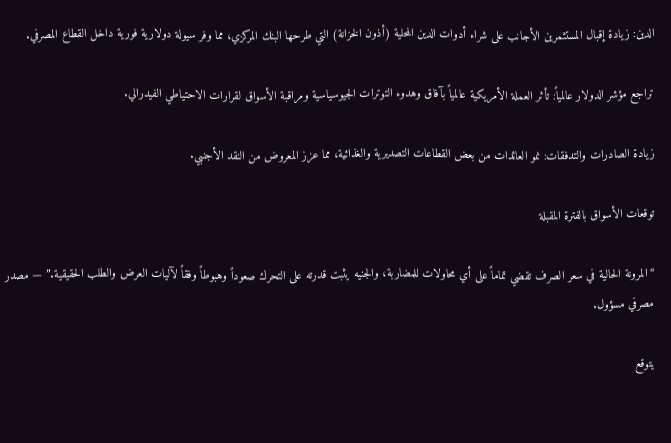الدين: زيادة إقبال المستثمرين الأجانب على شراء أدوات الدين المحلية (أذون الخزانة) التي طرحها البنك المركزي، مما وفر سيولة دولارية فورية داخل القطاع المصرفي.

تراجع مؤشر الدولار عالمياً: تأثر العملة الأمريكية عالمياً بآفاق وهدوء التوترات الجيوسياسية ومراقبة الأسواق لقرارات الاحتياطي الفيدرالي.

زيادة الصادرات والتدفقات: نمو العائدات من بعض القطاعات التصديرية والغذائية، مما عزز المعروض من النقد الأجنبي.

توقعات الأسواق بالفترة المقبلة

“المرونة الحالية في سعر الصرف تقضي تماماً على أي محاولات للمضاربة، والجنيه يثبت قدرته على التحرك صعوداً وهبوطاً وفقاً لآليات العرض والطلب الحقيقية.” — مصدر مصرفي مسؤول.

يتوقع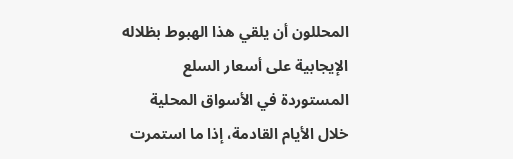المحللون أن يلقي هذا الهبوط بظلاله الإيجابية على أسعار السلع المستوردة في الأسواق المحلية خلال الأيام القادمة، إذا ما استمرت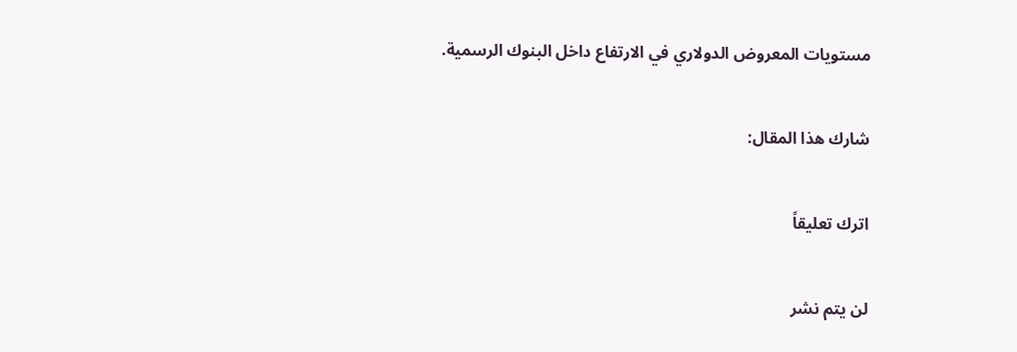مستويات المعروض الدولاري في الارتفاع داخل البنوك الرسمية.

شارك هذا المقال:

اترك تعليقاً

لن يتم نشر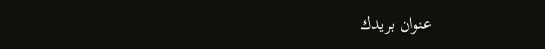عنوان بريدك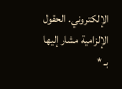الإلكتروني. الحقول الإلزامية مشار إليها بـ *